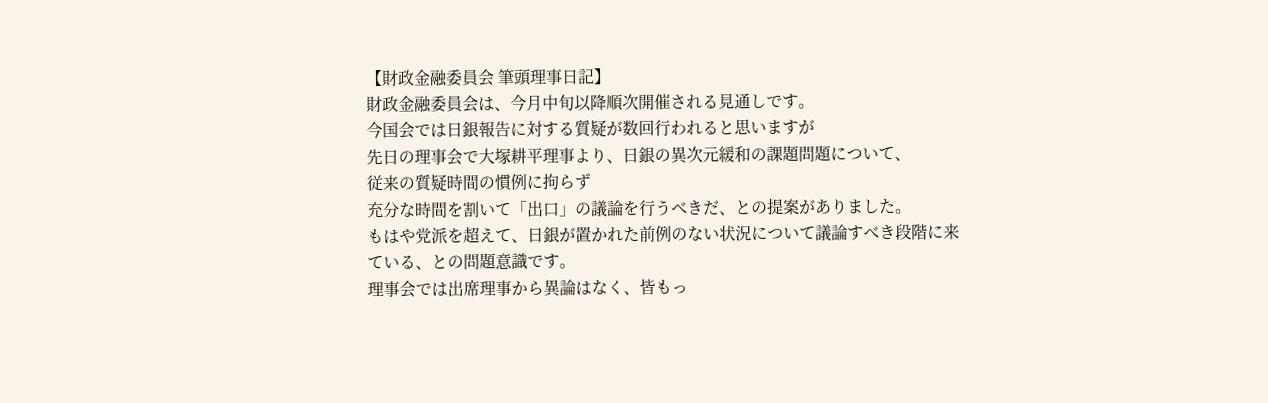【財政金融委員会 筆頭理事日記】
財政金融委員会は、今月中旬以降順次開催される見通しです。
今国会では日銀報告に対する質疑が数回行われると思いますが
先日の理事会で大塚耕平理事より、日銀の異次元緩和の課題問題について、
従来の質疑時間の慣例に拘らず
充分な時間を割いて「出口」の議論を行うべきだ、との提案がありました。
もはや党派を超えて、日銀が置かれた前例のない状況について議論すべき段階に来ている、との問題意識です。
理事会では出席理事から異論はなく、皆もっ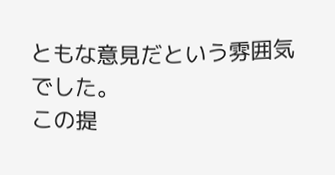ともな意見だという雰囲気でした。
この提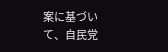案に基づいて、自民党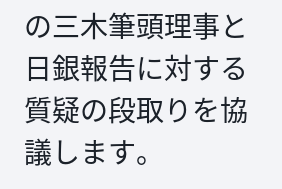の三木筆頭理事と日銀報告に対する質疑の段取りを協議します。